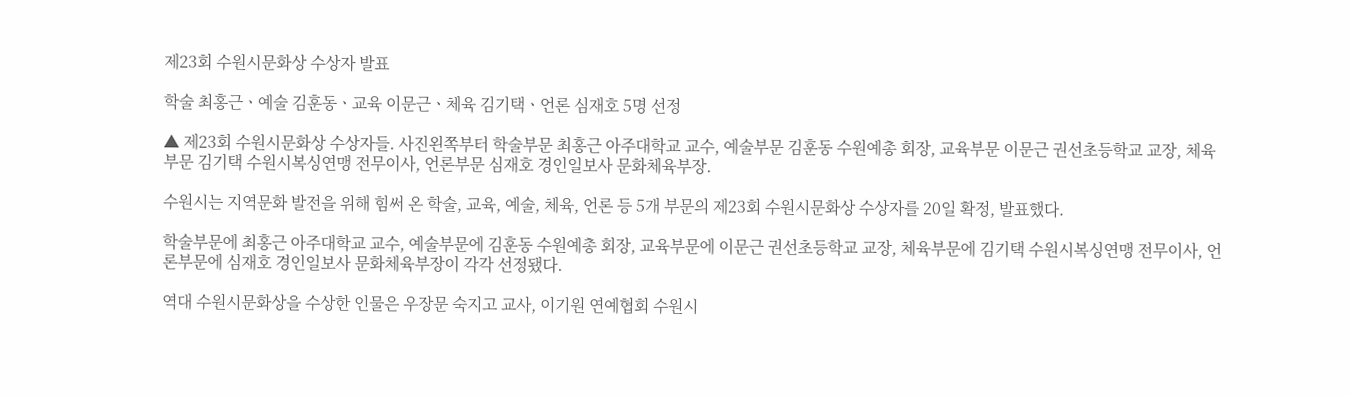제23회 수원시문화상 수상자 발표

학술 최홍근ㆍ예술 김훈동ㆍ교육 이문근ㆍ체육 김기택ㆍ언론 심재호 5명 선정

▲ 제23회 수원시문화상 수상자들. 사진왼쪽부터 학술부문 최홍근 아주대학교 교수, 예술부문 김훈동 수원예총 회장, 교육부문 이문근 권선초등학교 교장, 체육부문 김기택 수원시복싱연맹 전무이사, 언론부문 심재호 경인일보사 문화체육부장.

수원시는 지역문화 발전을 위해 힘써 온 학술, 교육, 예술, 체육, 언론 등 5개 부문의 제23회 수원시문화상 수상자를 20일 확정, 발표했다.

학술부문에 최홍근 아주대학교 교수, 예술부문에 김훈동 수원예총 회장, 교육부문에 이문근 권선초등학교 교장, 체육부문에 김기택 수원시복싱연맹 전무이사, 언론부문에 심재호 경인일보사 문화체육부장이 각각 선정됐다.

역대 수원시문화상을 수상한 인물은 우장문 숙지고 교사, 이기원 연예협회 수원시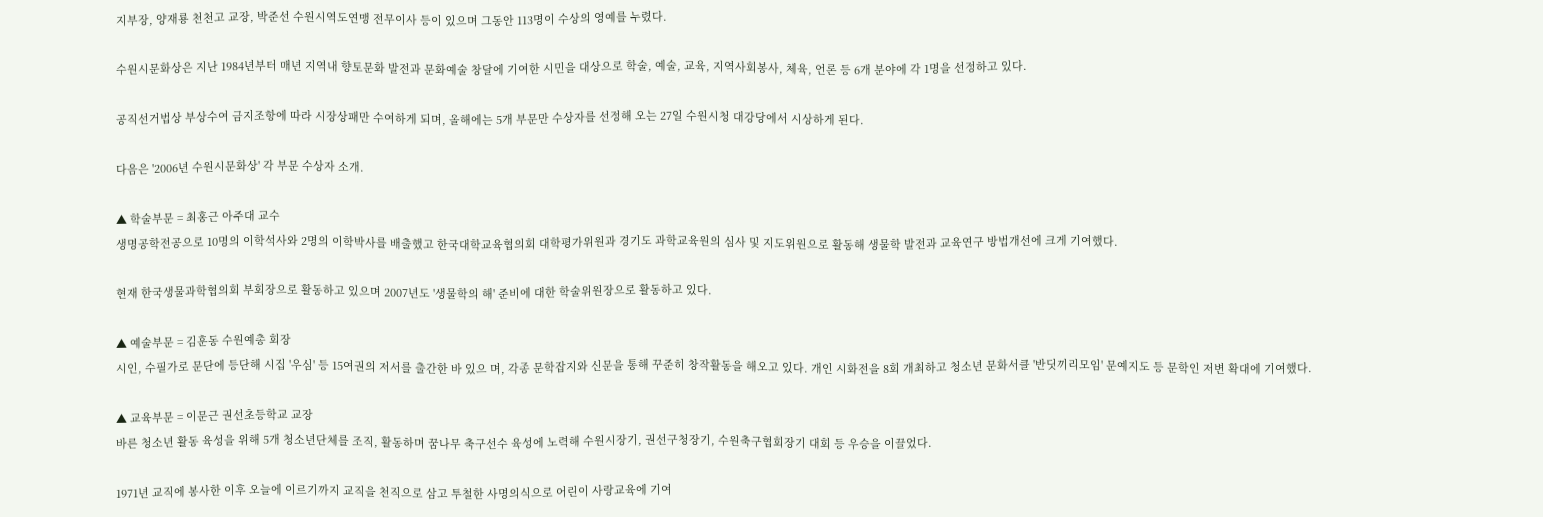지부장, 양재룡 천천고 교장, 박준선 수원시역도연맹 전무이사 등이 있으며 그동안 113명이 수상의 영예를 누렸다.

수원시문화상은 지난 1984년부터 매년 지역내 향토문화 발전과 문화예술 창달에 기여한 시민을 대상으로 학술, 예술, 교육, 지역사회봉사, 체육, 언론 등 6개 분야에 각 1명을 선정하고 있다.

공직선거법상 부상수여 금지조항에 따라 시장상패만 수여하게 되며, 올해에는 5개 부문만 수상자를 선정해 오는 27일 수원시청 대강당에서 시상하게 된다.

다음은 '2006년 수원시문화상' 각 부문 수상자 소개.

▲ 학술부문 = 최홍근 아주대 교수
생명공학전공으로 10명의 이학석사와 2명의 이학박사를 배출했고 한국대학교육협의회 대학평가위원과 경기도 과학교육원의 심사 및 지도위원으로 활동해 생물학 발전과 교육연구 방법개선에 크게 기여했다.

현재 한국생물과학협의회 부회장으로 활동하고 있으며 2007년도 '생물학의 해' 준비에 대한 학술위원장으로 활동하고 있다.

▲ 예술부문 = 김훈동 수원예총 회장
시인, 수필가로 문단에 등단해 시집 '우심' 등 15여권의 저서를 출간한 바 있으 며, 각종 문학잡지와 신문을 통해 꾸준히 창작활동을 해오고 있다. 개인 시화전을 8회 개최하고 청소년 문화서클 '반딧끼리모임' 문예지도 등 문학인 저변 확대에 기여했다.

▲ 교육부문 = 이문근 권선초등학교 교장
바른 청소년 활동 육성을 위해 5개 청소년단체를 조직, 활동하며 꿈나무 축구선수 육성에 노력해 수원시장기, 권선구청장기, 수원축구협회장기 대회 등 우승을 이끌었다.

1971년 교직에 봉사한 이후 오늘에 이르기까지 교직을 천직으로 삼고 투철한 사명의식으로 어린이 사랑교육에 기여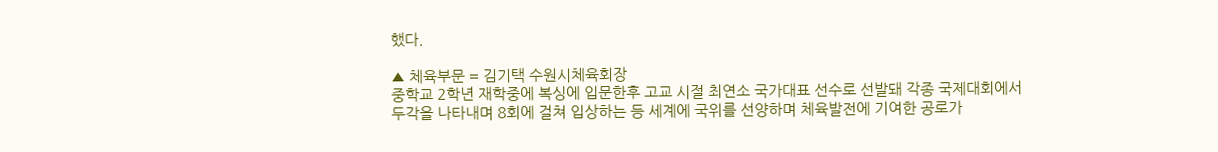했다.

▲ 체육부문 = 김기택 수원시체육회장
중학교 2학년 재학중에 복싱에 입문한후 고교 시절 최연소 국가대표 선수로 선발돼 각종 국제대회에서 두각을 나타내며 8회에 걸쳐 입상하는 등 세계에 국위를 선양하며 체육발전에 기여한 공로가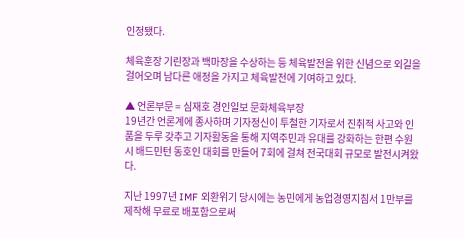인정됐다.

체육훈장 기린장과 백마장을 수상하는 등 체육발전을 위한 신념으로 외길을 걸어오며 남다른 애정을 가지고 체육발전에 기여하고 있다.

▲ 언론부문 = 심재호 경인일보 문화체육부장
19년간 언론계에 종사하며 기자정신이 투철한 기자로서 진취적 사고와 인품을 두루 갖추고 기자활동을 통해 지역주민과 유대를 강화하는 한편 수원시 배드민턴 동호인 대회를 만들어 7회에 걸쳐 전국대회 규모로 발전시켜왔다.

지난 1997년 IMF 외환위기 당시에는 농민에게 농업경영지침서 1만부를 제작해 무료로 배포함으로써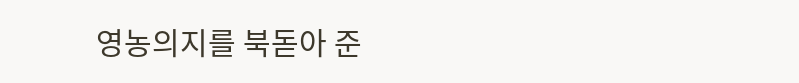영농의지를 북돋아 준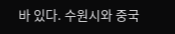바 있다. 수원시와 중국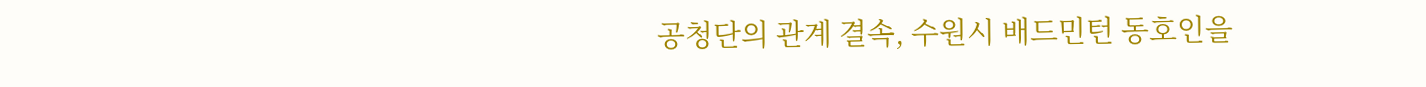공청단의 관계 결속, 수원시 배드민턴 동호인을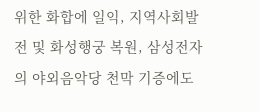위한 화합에 일익, 지역사회발전 및 화성행궁 복원, 삼성전자의 야외음악당 천막 기증에도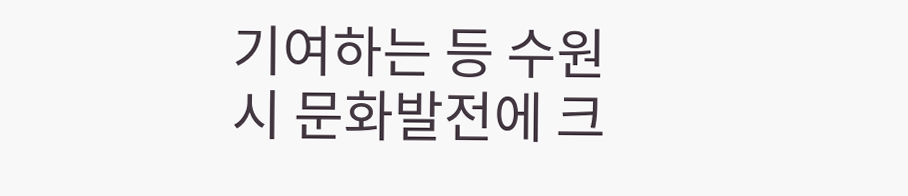기여하는 등 수원시 문화발전에 크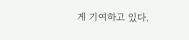게 기여하고 있다.